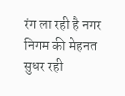रंग ला रही है नगर निगम की मेहनत सुधर रही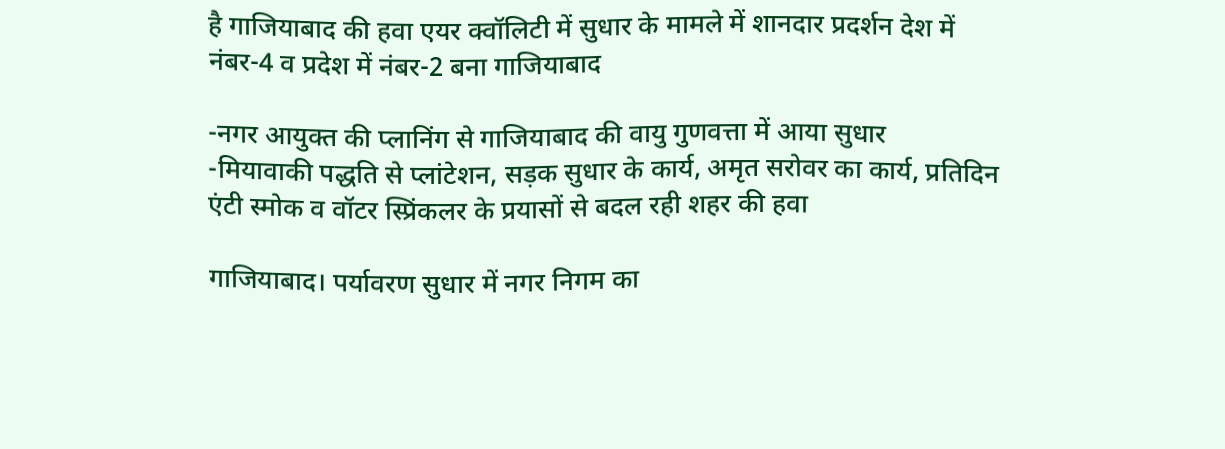है गाजियाबाद की हवा एयर क्वॉलिटी में सुधार के मामले में शानदार प्रदर्शन देश में नंबर-4 व प्रदेश में नंबर-2 बना गाजियाबाद

-नगर आयुक्त की प्लानिंग से गाजियाबाद की वायु गुणवत्ता में आया सुधार
-मियावाकी पद्धति से प्लांटेशन, सड़क सुधार के कार्य, अमृत सरोवर का कार्य, प्रतिदिन एंटी स्मोक व वॉटर स्प्रिंकलर के प्रयासों से बदल रही शहर की हवा

गाजियाबाद। पर्यावरण सुधार में नगर निगम का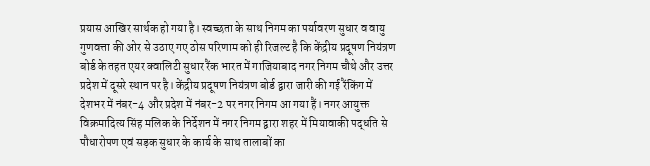प्रयास आखिर सार्थक हो गया है। स्वच्छता के साथ निगम का पर्यावरण सुधार व वायु गुणवत्ता की ओर से उठाए गए ठोस परिणाम को ही रिजल्ट है कि केंद्रीय प्रदूषण नियंत्रण बोर्ड के तहत एयर क्वालिटी सुधार रैंक भारत में गाजियाबाद नगर निगम चौथे और उत्तर प्रदेश में दूसरे स्थान पर है। केंद्रीय प्रदूषण नियंत्रण बोर्ड द्वारा जारी की गई रैंकिंग में देशभर में नंबर-4 और प्रदेश में नंबर-2 पर नगर निगम आ गया हैं। नगर आयुक्त विक्रमादित्य सिंह मलिक के निर्देशन में नगर निगम द्वारा शहर में मियावाकी पद्धति से पौधारोपण एवं सड़क सुधार के कार्य के साथ तालाबों का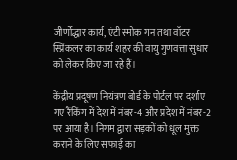जीर्णोद्धार कार्य, एंटी स्मोक गन तथा वॉटर स्प्रिंकलर का कार्य शहर की वायु गुणवत्ता सुधार को लेकर किए जा रहे हैं।

केंद्रीय प्रदूषण नियंत्रण बोर्ड के पोर्टल पर दर्शाए गए रैंकिंग में देश में नंबर-4 और प्रदेश में नंबर-2 पर आया है। निगम द्वारा सड़कों को धूल मुक्त कराने के लिए सफाई का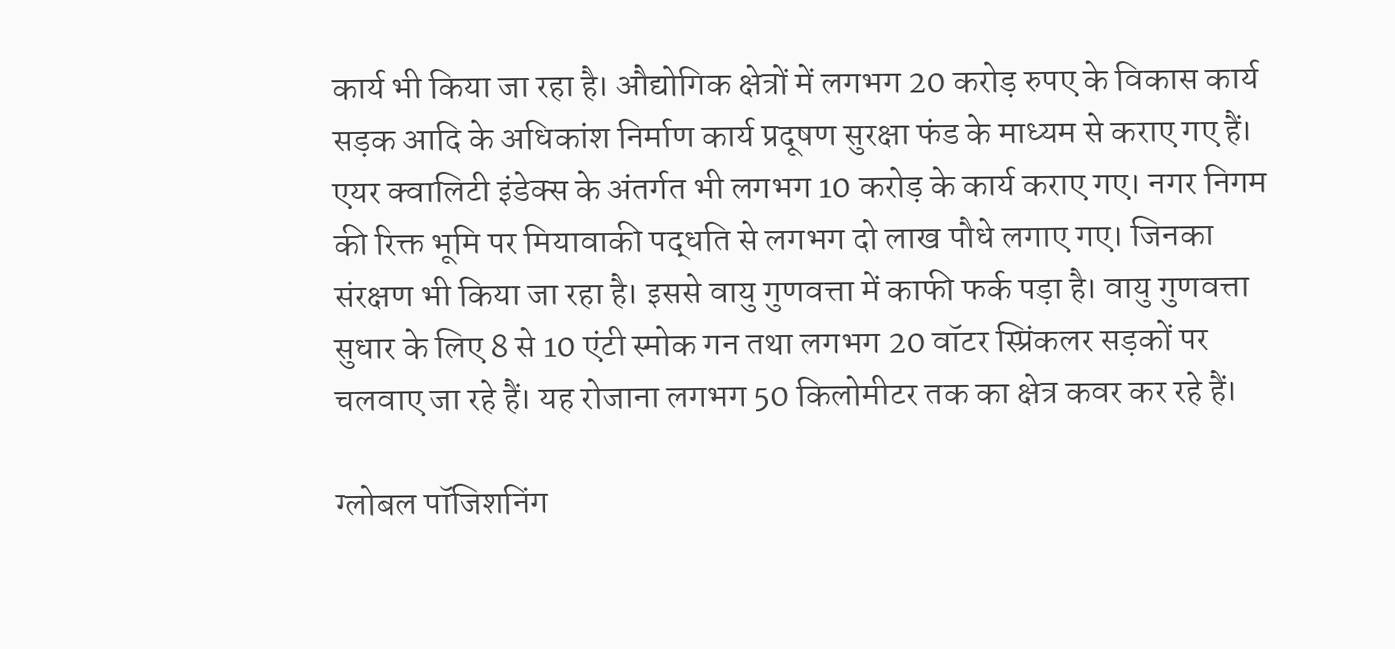कार्य भी किया जा रहा है। औद्योगिक क्षेत्रों में लगभग 20 करोड़ रुपए के विकास कार्य सड़क आदि के अधिकांश निर्माण कार्य प्रदूषण सुरक्षा फंड के माध्यम से कराए गए हैं। एयर क्वालिटी इंडेक्स के अंतर्गत भी लगभग 10 करोड़ के कार्य कराए गए। नगर निगम की रिक्त भूमि पर मियावाकी पद्धति से लगभग दो लाख पौधे लगाए गए। जिनका संरक्षण भी किया जा रहा है। इससे वायु गुणवत्ता में काफी फर्क पड़ा है। वायु गुणवत्ता सुधार के लिए 8 से 10 एंटी स्मोक गन तथा लगभग 20 वॉटर स्प्रिंकलर सड़कों पर चलवाए जा रहे हैं। यह रोजाना लगभग 50 किलोमीटर तक का क्षेत्र कवर कर रहे हैं।

ग्लोबल पॉजिशनिंग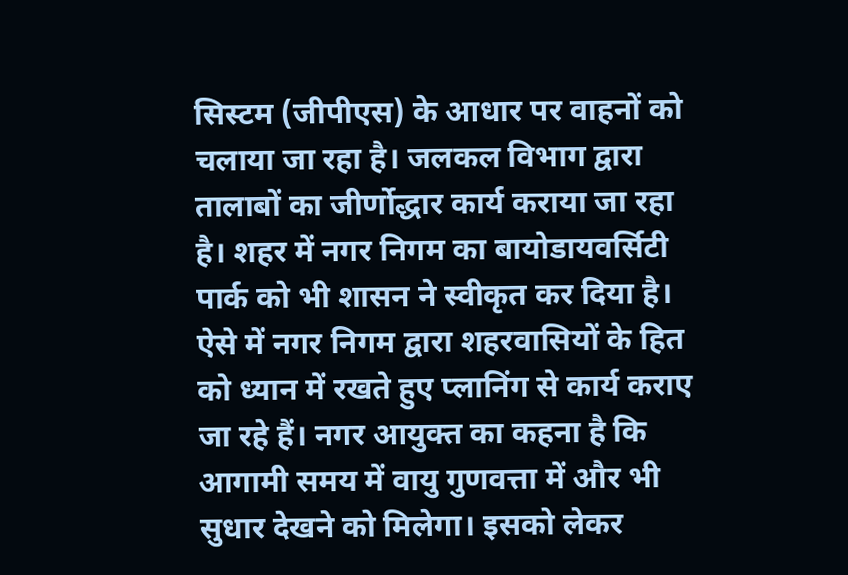सिस्टम (जीपीएस) के आधार पर वाहनों को चलाया जा रहा है। जलकल विभाग द्वारा तालाबों का जीर्णोद्धार कार्य कराया जा रहा है। शहर में नगर निगम का बायोडायवर्सिटी पार्क को भी शासन ने स्वीकृत कर दिया है। ऐसे में नगर निगम द्वारा शहरवासियों के हित को ध्यान में रखते हुए प्लानिंग से कार्य कराए जा रहे हैं। नगर आयुक्त का कहना है कि आगामी समय में वायु गुणवत्ता में और भी सुधार देखने को मिलेगा। इसको लेकर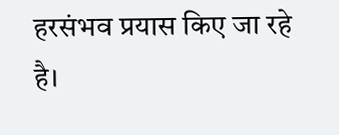हरसंभव प्रयास किए जा रहे है।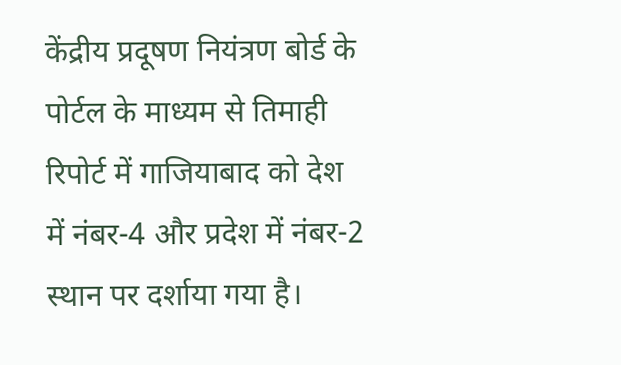केंद्रीय प्रदूषण नियंत्रण बोर्ड के पोर्टल के माध्यम से तिमाही रिपोर्ट में गाजियाबाद को देश में नंबर-4 और प्रदेश में नंबर-2 स्थान पर दर्शाया गया है।